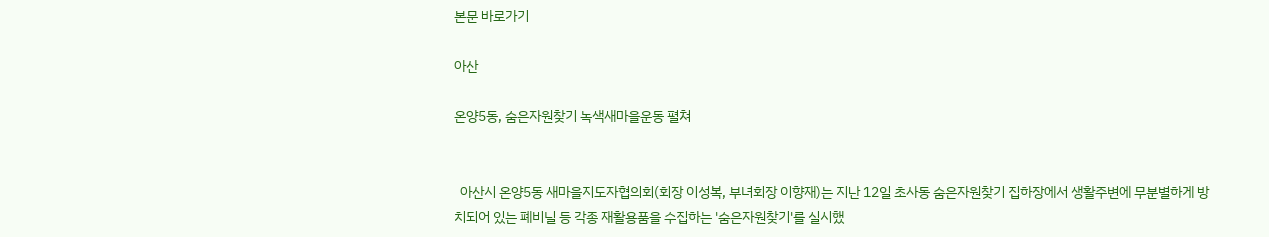본문 바로가기

아산

온양5동, 숨은자원찾기 녹색새마을운동 펼쳐


  아산시 온양5동 새마을지도자협의회(회장 이성복, 부녀회장 이향재)는 지난 12일 초사동 숨은자원찾기 집하장에서 생활주변에 무분별하게 방치되어 있는 폐비닐 등 각종 재활용품을 수집하는 '숨은자원찾기'를 실시했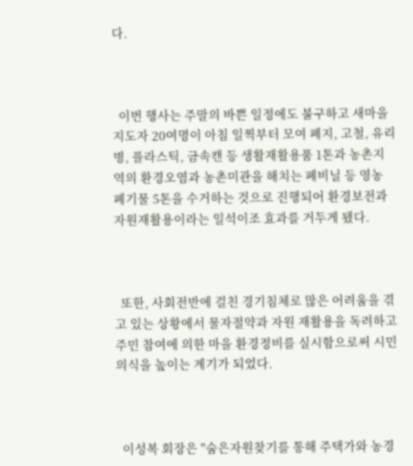다.



  이번 행사는 주말의 바쁜 일정에도 불구하고 새마을 지도자 20여명이 아침 일찍부터 모여 폐지, 고철, 유리병, 플라스틱, 금속캔 등 생활재활용품 1톤과 농촌지역의 환경오염과 농촌미관을 해치는 폐비닐 등 영농 폐기물 5톤을 수거하는 것으로 진행되어 환경보전과 자원재활용이라는 일석이조 효과를 거두게 됐다.



  또한, 사회전반에 걸친 경기침체로 많은 어려움을 겪고 있는 상황에서 물자절약과 자원 재활용을 독려하고 주민 참여에 의한 마을 환경정비를 실시함으로써 시민의식을 높이는 계기가 되었다.



  이성복 회장은 "숨은자원찾기를 통해 주택가와 농경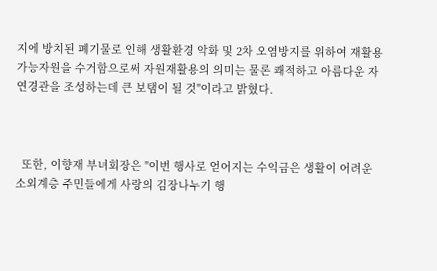지에 방치된 폐기물로 인해 생활환경 악화 및 2차 오염방지를 위하여 재활용 가능자원을 수거함으로써 자원재활용의 의미는 물론 쾌적하고 아름다운 자연경관을 조성하는데 큰 보탬이 될 것"이라고 밝혔다.



  또한, 이향재 부녀회장은 "이번 행사로 얻어지는 수익금은 생활이 어려운 소외계층 주민들에게 사랑의 김장나누기 행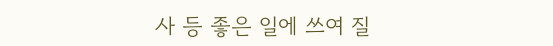사 등 좋은 일에 쓰여 질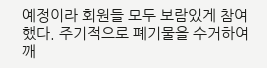예정이라 회원들 모두 보람있게 참여했다. 주기적으로 폐기물을 수거하여 깨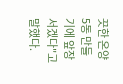끗한 온양5동 만들기에 앞장서겠다"고 말했다.